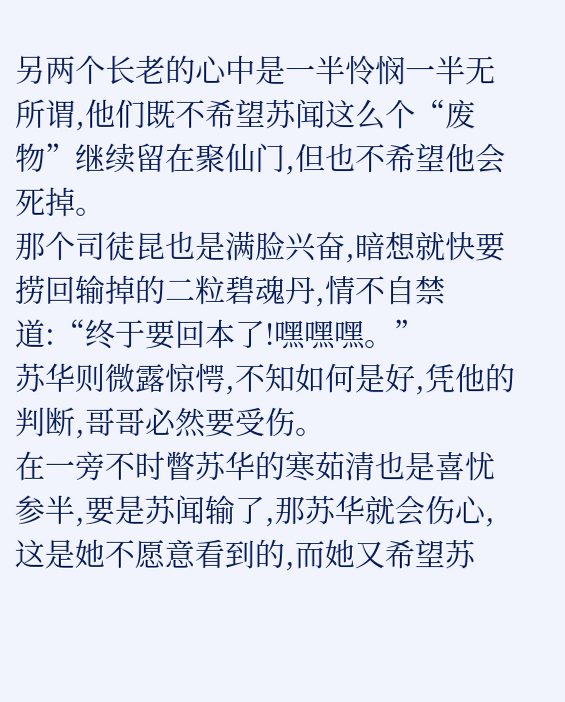另两个长老的心中是一半怜悯一半无所谓,他们既不希望苏闻这么个“废物”继续留在聚仙门,但也不希望他会死掉。
那个司徒昆也是满脸兴奋,暗想就快要捞回输掉的二粒碧魂丹,情不自禁道:“终于要回本了!嘿嘿嘿。”
苏华则微露惊愕,不知如何是好,凭他的判断,哥哥必然要受伤。
在一旁不时瞥苏华的寒茹清也是喜忧参半,要是苏闻输了,那苏华就会伤心,这是她不愿意看到的,而她又希望苏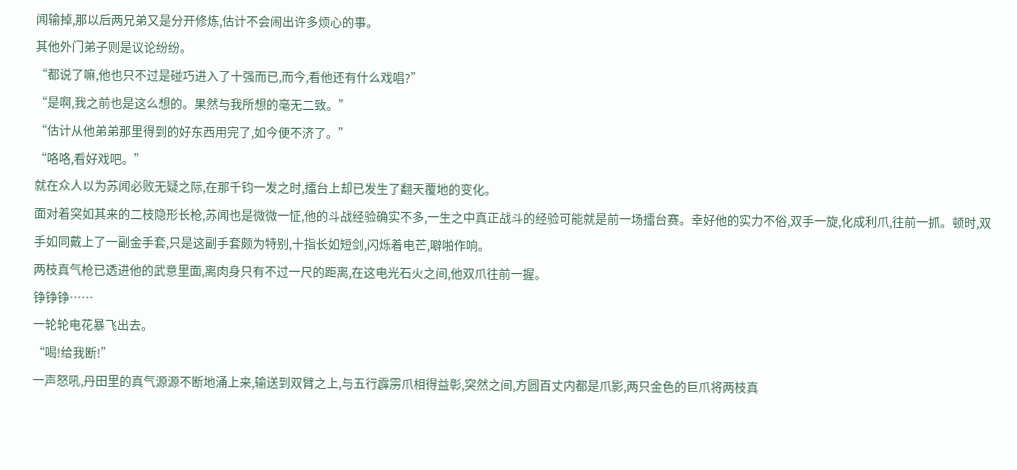闻输掉,那以后两兄弟又是分开修炼,估计不会闹出许多烦心的事。
其他外门弟子则是议论纷纷。
“都说了嘛,他也只不过是碰巧进入了十强而已,而今,看他还有什么戏唱?”
“是啊,我之前也是这么想的。果然与我所想的毫无二致。”
“估计从他弟弟那里得到的好东西用完了,如今便不济了。”
“咯咯,看好戏吧。”
就在众人以为苏闻必败无疑之际,在那千钧一发之时,擂台上却已发生了翻天覆地的变化。
面对着突如其来的二枝隐形长枪,苏闻也是微微一怔,他的斗战经验确实不多,一生之中真正战斗的经验可能就是前一场擂台赛。幸好他的实力不俗,双手一旋,化成利爪,往前一抓。顿时,双手如同戴上了一副金手套,只是这副手套颇为特别,十指长如短剑,闪烁着电芒,噼啪作响。
两枝真气枪已透进他的武意里面,离肉身只有不过一尺的距离,在这电光石火之间,他双爪往前一握。
铮铮铮……
一轮轮电花暴飞出去。
“喝!给我断!”
一声怒吼,丹田里的真气源源不断地涌上来,输送到双臂之上,与五行霹雳爪相得益彰,突然之间,方圆百丈内都是爪影,两只金色的巨爪将两枝真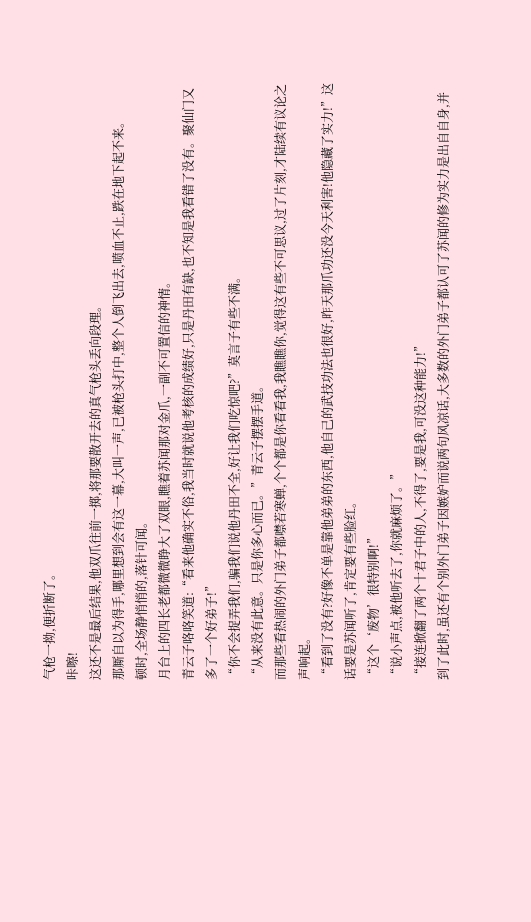气枪一拗,便折断了。
咔嚓!
这还不是最后结果,他双爪往前一掷,将那要散开去的真气枪头丢向段理。
那厮自以为得手,哪里想到会有这一幕,大叫一声,已被枪头打中,整个人倒飞出去,喷血不止,跌在地下起不来。
顿时,全场静悄悄的,落针可闻。
月台上的四长老都微微睁大了双眼,瞧着苏闻那对金爪,一副不可置信的神情。
青云子咯咯笑道:“看来他确实不俗,我当时就说他考核的成绩好,只是丹田有缺,也不知是我看错了没有。聚仙门又多了一个好弟子!”
“你不会捉弄我们,骗我们说他丹田不全,好让我们吃惊吧?”莫言子有些不满。
“从来没有此意。只是你多心而已。”青云子摆摆手道。
而那些看热闹的外门弟子都噤若寒蝉,个个都是你看看我,我瞧瞧你,觉得这有些不可思议,过了片刻,才陆续有议论之声响起。
“看到了没有?好像不单是靠他弟弟的东西,他自己的武技功法也很好,昨天那爪功还没今天利害!他隐藏了实力!”这话要是苏闻听了,肯定要有些脸红。
“这个‘废物’很特别啊!”
“说小声点,被他听去了,你就麻烦了。”
“接连掀翻了两个十君子中的人,不得了,要是我,可没这种能力!”
到了此时,虽还有个别外门弟子因嫉妒而说两句风凉话,大多数的外门弟子都认可了苏闻的修为实力是出自自身,并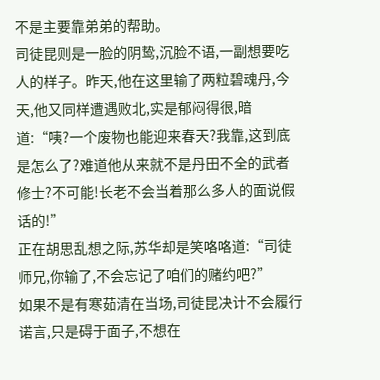不是主要靠弟弟的帮助。
司徒昆则是一脸的阴鸷,沉脸不语,一副想要吃人的样子。昨天,他在这里输了两粒碧魂丹,今天,他又同样遭遇败北,实是郁闷得很,暗道:“咦?一个废物也能迎来春天?我靠,这到底是怎么了?难道他从来就不是丹田不全的武者修士?不可能!长老不会当着那么多人的面说假话的!”
正在胡思乱想之际,苏华却是笑咯咯道:“司徒师兄,你输了,不会忘记了咱们的赌约吧?”
如果不是有寒茹清在当场,司徒昆决计不会履行诺言,只是碍于面子,不想在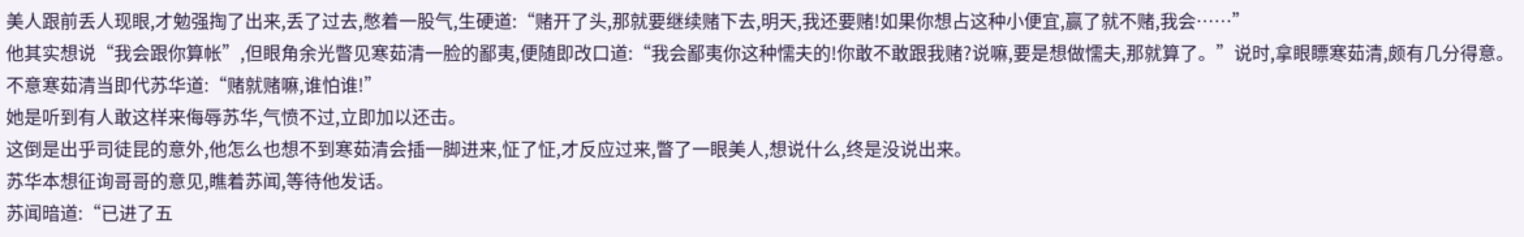美人跟前丢人现眼,才勉强掏了出来,丢了过去,憋着一股气,生硬道:“赌开了头,那就要继续赌下去,明天,我还要赌!如果你想占这种小便宜,赢了就不赌,我会……”
他其实想说“我会跟你算帐”,但眼角余光瞥见寒茹清一脸的鄙夷,便随即改口道:“我会鄙夷你这种懦夫的!你敢不敢跟我赌?说嘛,要是想做懦夫,那就算了。”说时,拿眼瞟寒茹清,颇有几分得意。
不意寒茹清当即代苏华道:“赌就赌嘛,谁怕谁!”
她是听到有人敢这样来侮辱苏华,气愤不过,立即加以还击。
这倒是出乎司徒昆的意外,他怎么也想不到寒茹清会插一脚进来,怔了怔,才反应过来,瞥了一眼美人,想说什么,终是没说出来。
苏华本想征询哥哥的意见,瞧着苏闻,等待他发话。
苏闻暗道:“已进了五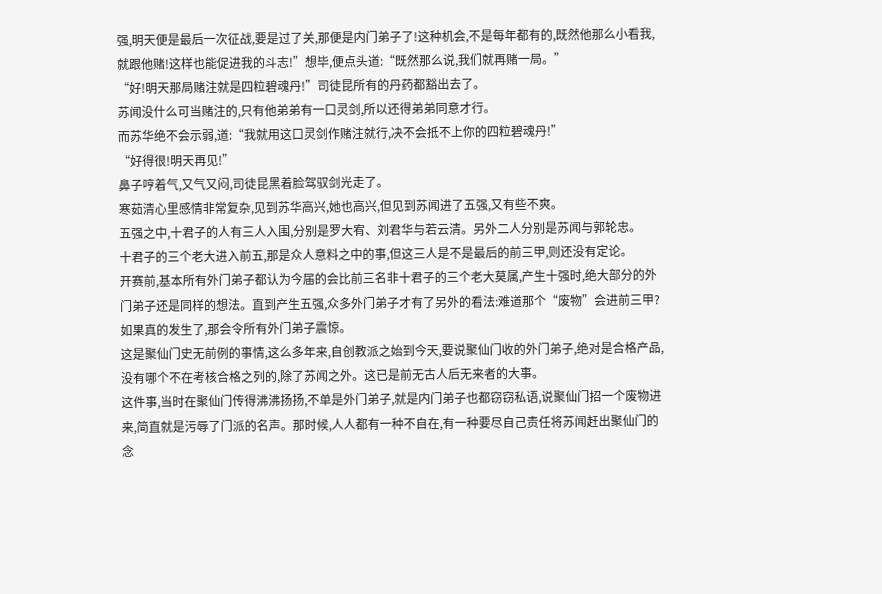强,明天便是最后一次征战,要是过了关,那便是内门弟子了!这种机会,不是每年都有的,既然他那么小看我,就跟他赌!这样也能促进我的斗志!”想毕,便点头道:“既然那么说,我们就再赌一局。”
“好!明天那局赌注就是四粒碧魂丹!”司徒昆所有的丹药都豁出去了。
苏闻没什么可当赌注的,只有他弟弟有一口灵剑,所以还得弟弟同意才行。
而苏华绝不会示弱,道:“我就用这口灵剑作赌注就行,决不会抵不上你的四粒碧魂丹!”
“好得很!明天再见!”
鼻子哼着气,又气又闷,司徒昆黑着脸驾驭剑光走了。
寒茹清心里感情非常复杂,见到苏华高兴,她也高兴,但见到苏闻进了五强,又有些不爽。
五强之中,十君子的人有三人入围,分别是罗大宥、刘君华与若云清。另外二人分别是苏闻与郭轮忠。
十君子的三个老大进入前五,那是众人意料之中的事,但这三人是不是最后的前三甲,则还没有定论。
开赛前,基本所有外门弟子都认为今届的会比前三名非十君子的三个老大莫属,产生十强时,绝大部分的外门弟子还是同样的想法。直到产生五强,众多外门弟子才有了另外的看法:难道那个“废物”会进前三甲?
如果真的发生了,那会令所有外门弟子震惊。
这是聚仙门史无前例的事情,这么多年来,自创教派之始到今天,要说聚仙门收的外门弟子,绝对是合格产品,没有哪个不在考核合格之列的,除了苏闻之外。这已是前无古人后无来者的大事。
这件事,当时在聚仙门传得沸沸扬扬,不单是外门弟子,就是内门弟子也都窃窃私语,说聚仙门招一个废物进来,简直就是污辱了门派的名声。那时候,人人都有一种不自在,有一种要尽自己责任将苏闻赶出聚仙门的念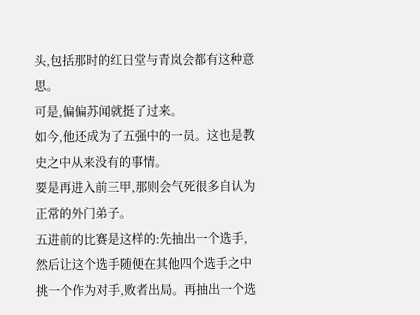头,包括那时的红日堂与青岚会都有这种意思。
可是,偏偏苏闻就挺了过来。
如今,他还成为了五强中的一员。这也是教史之中从来没有的事情。
要是再进入前三甲,那则会气死很多自认为正常的外门弟子。
五进前的比赛是这样的:先抽出一个选手,然后让这个选手随便在其他四个选手之中挑一个作为对手,败者出局。再抽出一个选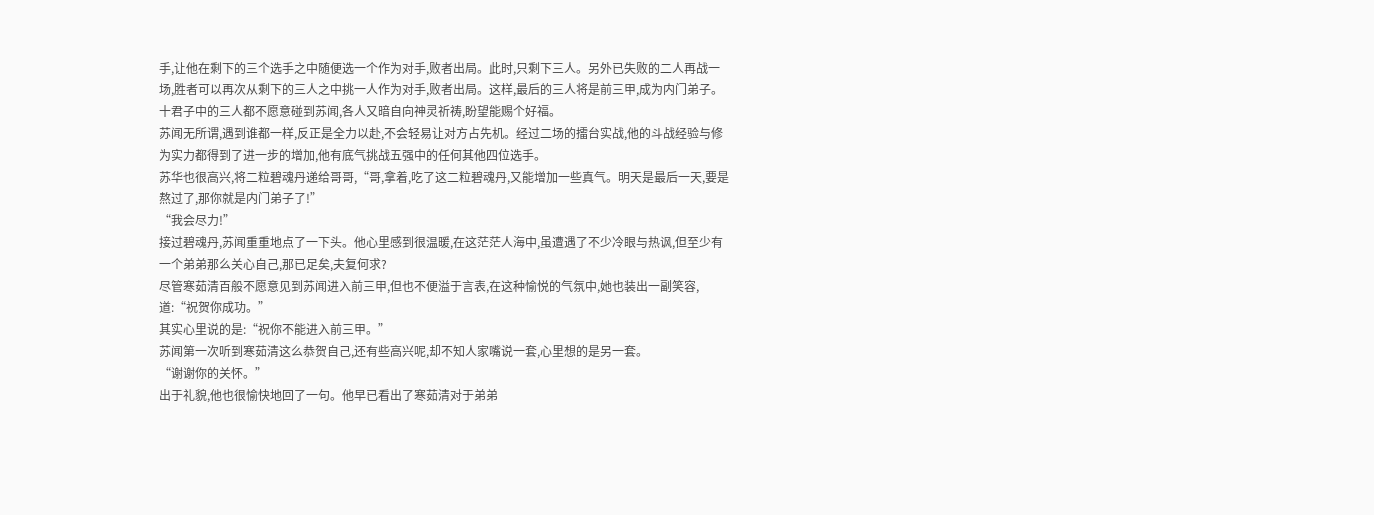手,让他在剩下的三个选手之中随便选一个作为对手,败者出局。此时,只剩下三人。另外已失败的二人再战一场,胜者可以再次从剩下的三人之中挑一人作为对手,败者出局。这样,最后的三人将是前三甲,成为内门弟子。
十君子中的三人都不愿意碰到苏闻,各人又暗自向神灵祈祷,盼望能赐个好福。
苏闻无所谓,遇到谁都一样,反正是全力以赴,不会轻易让对方占先机。经过二场的擂台实战,他的斗战经验与修为实力都得到了进一步的增加,他有底气挑战五强中的任何其他四位选手。
苏华也很高兴,将二粒碧魂丹递给哥哥,“哥,拿着,吃了这二粒碧魂丹,又能增加一些真气。明天是最后一天,要是熬过了,那你就是内门弟子了!”
“我会尽力!”
接过碧魂丹,苏闻重重地点了一下头。他心里感到很温暖,在这茫茫人海中,虽遭遇了不少冷眼与热讽,但至少有一个弟弟那么关心自己,那已足矣,夫复何求?
尽管寒茹清百般不愿意见到苏闻进入前三甲,但也不便溢于言表,在这种愉悦的气氛中,她也装出一副笑容,道:“祝贺你成功。”
其实心里说的是:“祝你不能进入前三甲。”
苏闻第一次听到寒茹清这么恭贺自己,还有些高兴呢,却不知人家嘴说一套,心里想的是另一套。
“谢谢你的关怀。”
出于礼貌,他也很愉快地回了一句。他早已看出了寒茹清对于弟弟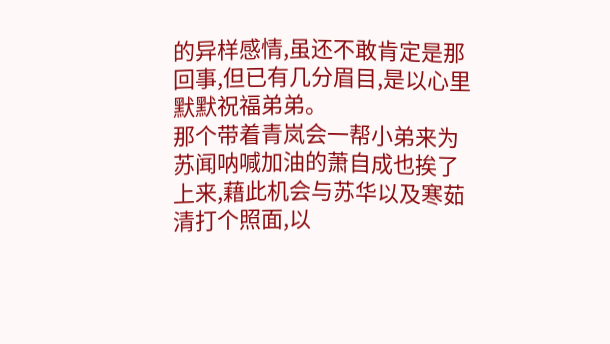的异样感情,虽还不敢肯定是那回事,但已有几分眉目,是以心里默默祝福弟弟。
那个带着青岚会一帮小弟来为苏闻呐喊加油的萧自成也挨了上来,藉此机会与苏华以及寒茹清打个照面,以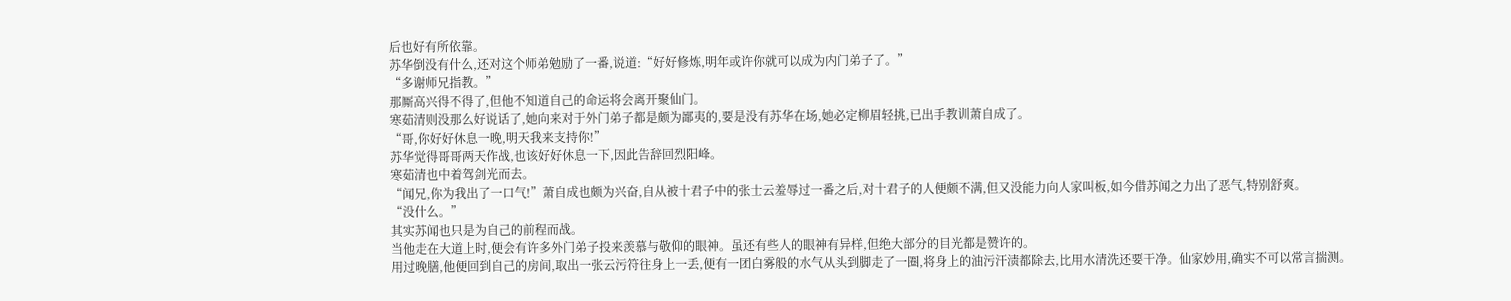后也好有所依靠。
苏华倒没有什么,还对这个师弟勉励了一番,说道:“好好修炼,明年或许你就可以成为内门弟子了。”
“多谢师兄指教。”
那厮高兴得不得了,但他不知道自己的命运将会离开聚仙门。
寒茹清则没那么好说话了,她向来对于外门弟子都是颇为鄙夷的,要是没有苏华在场,她必定柳眉轻挑,已出手教训萧自成了。
“哥,你好好休息一晚,明天我来支持你!”
苏华觉得哥哥两天作战,也该好好休息一下,因此告辞回烈阳峰。
寒茹清也中着驾剑光而去。
“闻兄,你为我出了一口气!”萧自成也颇为兴奋,自从被十君子中的张士云羞辱过一番之后,对十君子的人便颇不满,但又没能力向人家叫板,如今借苏闻之力出了恶气,特别舒爽。
“没什么。”
其实苏闻也只是为自己的前程而战。
当他走在大道上时,便会有许多外门弟子投来羡慕与敬仰的眼神。虽还有些人的眼神有异样,但绝大部分的目光都是赞许的。
用过晚膳,他便回到自己的房间,取出一张云污符往身上一丢,便有一团白雾般的水气从头到脚走了一圈,将身上的油污汗渍都除去,比用水清洗还要干净。仙家妙用,确实不可以常言揣测。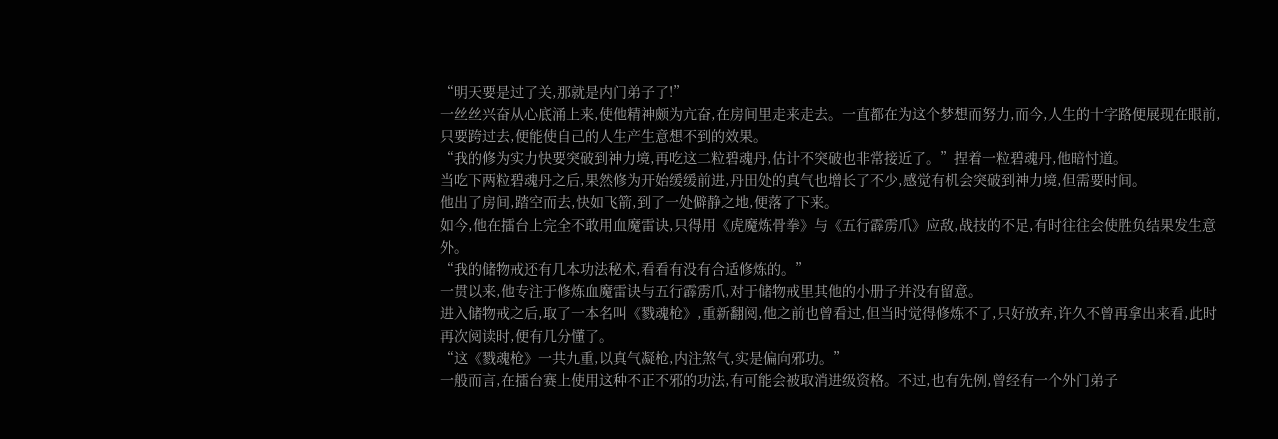“明天要是过了关,那就是内门弟子了!”
一丝丝兴奋从心底涌上来,使他精神颇为亢奋,在房间里走来走去。一直都在为这个梦想而努力,而今,人生的十字路便展现在眼前,只要跨过去,便能使自己的人生产生意想不到的效果。
“我的修为实力快要突破到神力境,再吃这二粒碧魂丹,估计不突破也非常接近了。”捏着一粒碧魂丹,他暗忖道。
当吃下两粒碧魂丹之后,果然修为开始缓缓前进,丹田处的真气也增长了不少,感觉有机会突破到神力境,但需要时间。
他出了房间,踏空而去,快如飞箭,到了一处僻静之地,便落了下来。
如今,他在擂台上完全不敢用血魔雷诀,只得用《虎魔炼骨拳》与《五行霹雳爪》应敌,战技的不足,有时往往会使胜负结果发生意外。
“我的储物戒还有几本功法秘术,看看有没有合适修炼的。”
一贯以来,他专注于修炼血魔雷诀与五行霹雳爪,对于储物戒里其他的小册子并没有留意。
进入储物戒之后,取了一本名叫《戮魂枪》,重新翻阅,他之前也曾看过,但当时觉得修炼不了,只好放弃,许久不曾再拿出来看,此时再次阅读时,便有几分懂了。
“这《戮魂枪》一共九重,以真气凝枪,内注煞气,实是偏向邪功。”
一般而言,在擂台赛上使用这种不正不邪的功法,有可能会被取消进级资格。不过,也有先例,曾经有一个外门弟子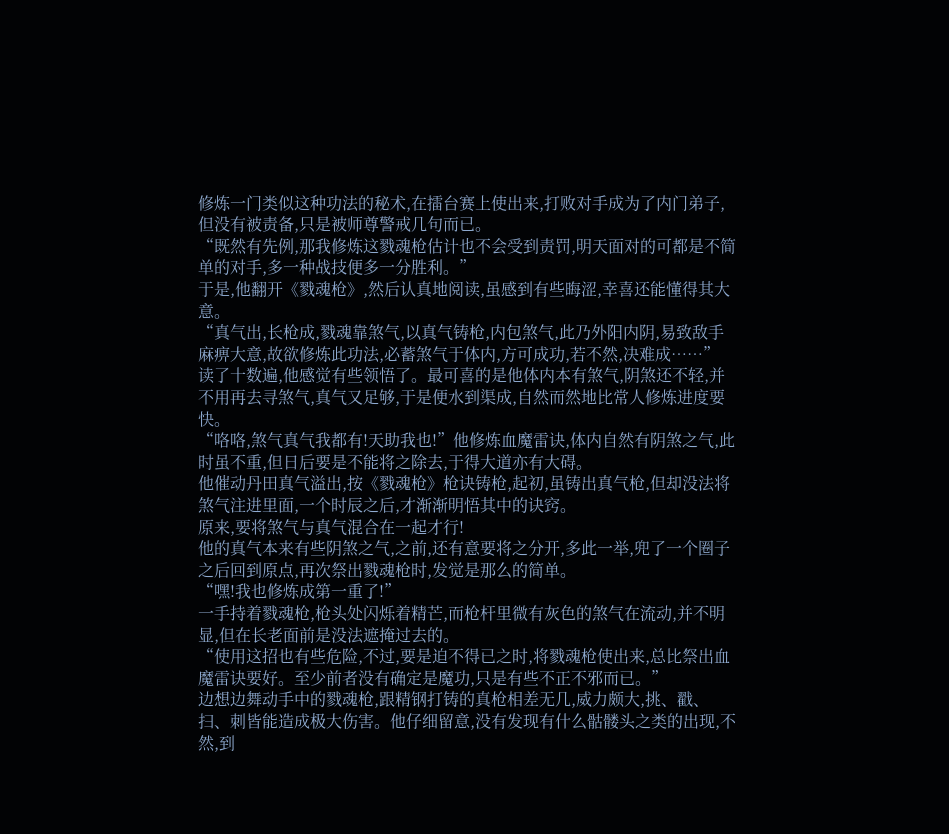修炼一门类似这种功法的秘术,在擂台赛上使出来,打败对手成为了内门弟子,但没有被责备,只是被师尊警戒几句而已。
“既然有先例,那我修炼这戮魂枪估计也不会受到责罚,明天面对的可都是不简单的对手,多一种战技便多一分胜利。”
于是,他翻开《戮魂枪》,然后认真地阅读,虽感到有些晦涩,幸喜还能懂得其大意。
“真气出,长枪成,戮魂靠煞气,以真气铸枪,内包煞气,此乃外阳内阴,易致敌手麻痹大意,故欲修炼此功法,必蓄煞气于体内,方可成功,若不然,决难成……”
读了十数遍,他感觉有些领悟了。最可喜的是他体内本有煞气,阴煞还不轻,并不用再去寻煞气,真气又足够,于是便水到渠成,自然而然地比常人修炼进度要快。
“咯咯,煞气真气我都有!天助我也!”他修炼血魔雷诀,体内自然有阴煞之气,此时虽不重,但日后要是不能将之除去,于得大道亦有大碍。
他催动丹田真气溢出,按《戮魂枪》枪诀铸枪,起初,虽铸出真气枪,但却没法将煞气注进里面,一个时辰之后,才渐渐明悟其中的诀窍。
原来,要将煞气与真气混合在一起才行!
他的真气本来有些阴煞之气,之前,还有意要将之分开,多此一举,兜了一个圈子之后回到原点,再次祭出戮魂枪时,发觉是那么的简单。
“嘿!我也修炼成第一重了!”
一手持着戮魂枪,枪头处闪烁着精芒,而枪杆里微有灰色的煞气在流动,并不明显,但在长老面前是没法遮掩过去的。
“使用这招也有些危险,不过,要是迫不得已之时,将戮魂枪使出来,总比祭出血魔雷诀要好。至少前者没有确定是魔功,只是有些不正不邪而已。”
边想边舞动手中的戮魂枪,跟精钢打铸的真枪相差无几,威力颇大,挑、戳、扫、刺皆能造成极大伤害。他仔细留意,没有发现有什么骷髅头之类的出现,不然,到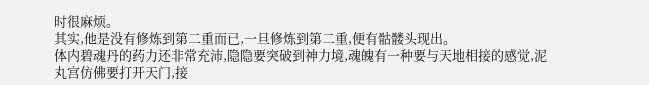时很麻烦。
其实,他是没有修炼到第二重而已,一旦修炼到第二重,便有骷髅头现出。
体内碧魂丹的药力还非常充沛,隐隐要突破到神力境,魂魄有一种要与天地相接的感觉,泥丸宫仿佛要打开天门,接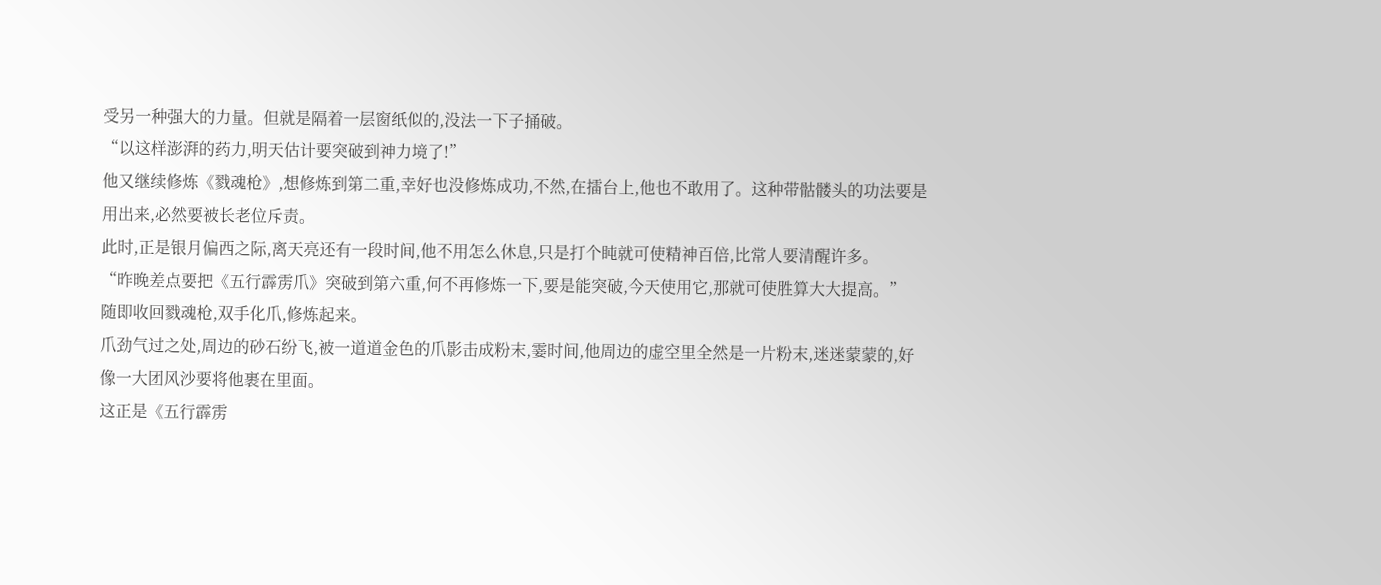受另一种强大的力量。但就是隔着一层窗纸似的,没法一下子捅破。
“以这样澎湃的药力,明天估计要突破到神力境了!”
他又继续修炼《戮魂枪》,想修炼到第二重,幸好也没修炼成功,不然,在擂台上,他也不敢用了。这种带骷髅头的功法要是用出来,必然要被长老位斥责。
此时,正是银月偏西之际,离天亮还有一段时间,他不用怎么休息,只是打个盹就可使精神百倍,比常人要清醒许多。
“昨晚差点要把《五行霹雳爪》突破到第六重,何不再修炼一下,要是能突破,今天使用它,那就可使胜算大大提高。”
随即收回戮魂枪,双手化爪,修炼起来。
爪劲气过之处,周边的砂石纷飞,被一道道金色的爪影击成粉末,霎时间,他周边的虚空里全然是一片粉末,迷迷蒙蒙的,好像一大团风沙要将他裹在里面。
这正是《五行霹雳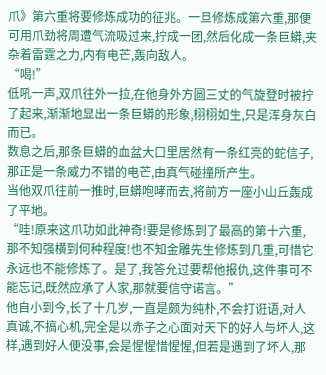爪》第六重将要修炼成功的征兆。一旦修炼成第六重,那便可用爪劲将周遭气流吸过来,拧成一团,然后化成一条巨蟒,夹杂着雷霆之力,内有电芒,轰向敌人。
“喝!”
低吼一声,双爪往外一拉,在他身外方圆三丈的气旋登时被拧了起来,渐渐地显出一条巨蟒的形象,栩栩如生,只是浑身灰白而已。
数息之后,那条巨蟒的血盆大口里居然有一条红亮的蛇信子,那正是一条威力不错的电芒,由真气碰撞所产生。
当他双爪往前一推时,巨蟒咆哮而去,将前方一座小山丘轰成了平地。
“哇!原来这爪功如此神奇!要是修炼到了最高的第十六重,那不知强横到何种程度!也不知金雕先生修炼到几重,可惜它永远也不能修炼了。是了,我答允过要帮他报仇,这件事可不能忘记,既然应承了人家,那就要信守诺言。”
他自小到今,长了十几岁,一直是颇为纯朴,不会打诳语,对人真诚,不搞心机,完全是以赤子之心面对天下的好人与坏人,这样,遇到好人便没事,会是惺惺惜惺惺,但若是遇到了坏人,那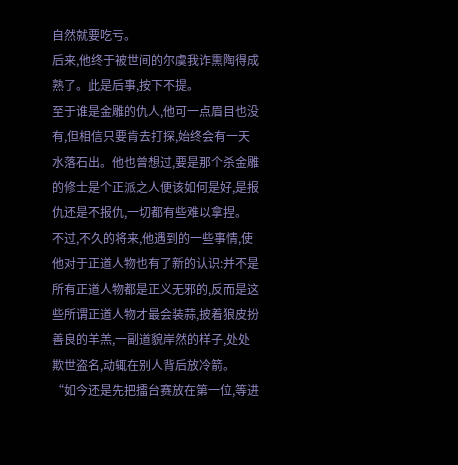自然就要吃亏。
后来,他终于被世间的尔虞我诈熏陶得成熟了。此是后事,按下不提。
至于谁是金雕的仇人,他可一点眉目也没有,但相信只要肯去打探,始终会有一天水落石出。他也曾想过,要是那个杀金雕的修士是个正派之人便该如何是好,是报仇还是不报仇,一切都有些难以拿捏。
不过,不久的将来,他遇到的一些事情,使他对于正道人物也有了新的认识:并不是所有正道人物都是正义无邪的,反而是这些所谓正道人物才最会装蒜,披着狼皮扮善良的羊羔,一副道貌岸然的样子,处处欺世盗名,动辄在别人背后放冷箭。
“如今还是先把擂台赛放在第一位,等进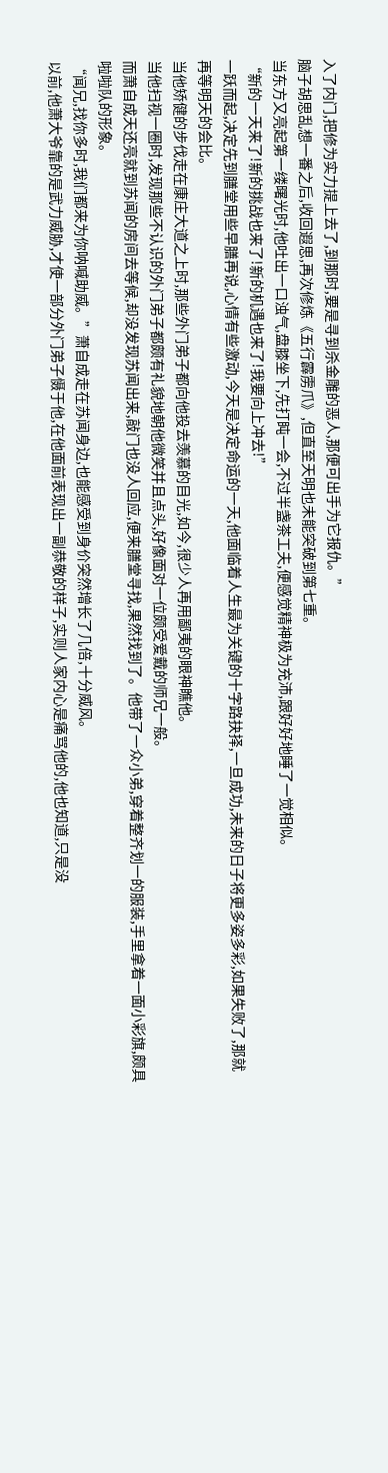入了内门,把修为实力提上去了,到那时,要是寻到杀金雕的恶人,那便可出手为它报仇。”
脑子胡思乱想一番之后,收回遐思,再次修炼《五行霹雳爪》,但直至天明也未能突破到第七重。
当东方又亮起第一缕曙光时,他吐出一口浊气,盘膝坐下,先打盹一会,不过半盏茶工夫,便感觉精神极为充沛,跟好好地睡了一觉相似。
“新的一天来了!新的挑战也来了!新的机遇也来了!我要向上冲去!”
一跃而起,决定先到膳堂用些早膳再说,心情有些激动,今天是决定命运的一天,他面临着人生最为关键的十字路抉择,一旦成功,未来的日子将更多姿多彩,如果失败了,那就再等明天的会比。
当他矫健的步伐走在康庄大道之上时,那些外门弟子都向他投去羡慕的目光,如今,很少人再用鄙夷的眼神瞧他。
当他扫视一圈时,发现那些不认识的外门弟子都颇有礼貌地朝他微笑并且点头,好像面对一位颇受爱戴的师兄一般。
而萧自成天还亮就到苏闻的房间去等候,却没发现苏闻出来,敲门也没人回应,便来膳堂寻找,果然找到了。他带了一众小弟,穿着整齐划一的服装,手里拿着一面小彩旗,颇具啦啦队的形象。
“闻兄,找你多时,我们都来为你呐喊助威。”萧自成走在苏闻身边,也能感受到身价突然增长了几倍,十分威风。
以前,他萧大爷靠的是武力威胁,才使一部分外门弟子慑于他,在他面前表现出一副恭敬的样子,实则人家内心是痛骂他的,他也知道,只是没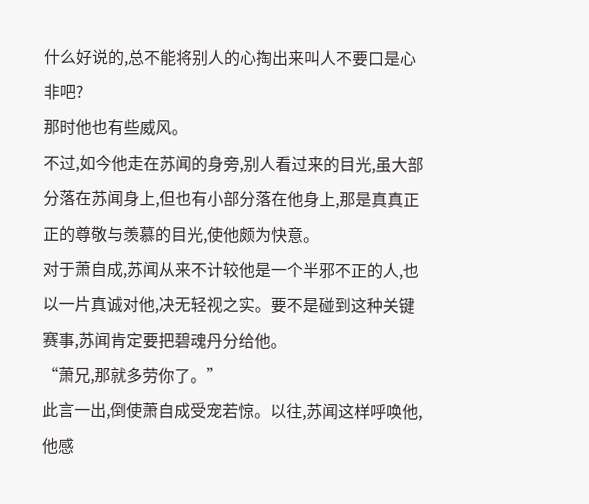什么好说的,总不能将别人的心掏出来叫人不要口是心非吧?
那时他也有些威风。
不过,如今他走在苏闻的身旁,别人看过来的目光,虽大部分落在苏闻身上,但也有小部分落在他身上,那是真真正正的尊敬与羡慕的目光,使他颇为快意。
对于萧自成,苏闻从来不计较他是一个半邪不正的人,也以一片真诚对他,决无轻视之实。要不是碰到这种关键赛事,苏闻肯定要把碧魂丹分给他。
“萧兄,那就多劳你了。”
此言一出,倒使萧自成受宠若惊。以往,苏闻这样呼唤他,他感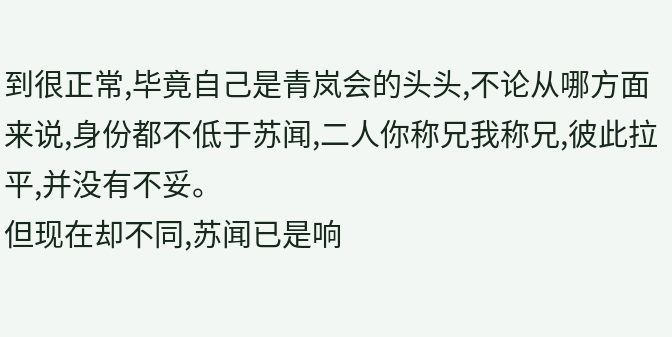到很正常,毕竟自己是青岚会的头头,不论从哪方面来说,身份都不低于苏闻,二人你称兄我称兄,彼此拉平,并没有不妥。
但现在却不同,苏闻已是响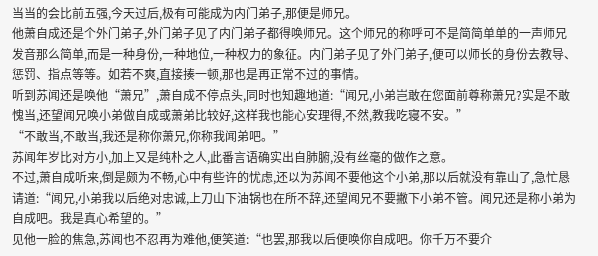当当的会比前五强,今天过后,极有可能成为内门弟子,那便是师兄。
他萧自成还是个外门弟子,外门弟子见了内门弟子都得唤师兄。这个师兄的称呼可不是简简单单的一声师兄发音那么简单,而是一种身份,一种地位,一种权力的象征。内门弟子见了外门弟子,便可以师长的身份去教导、惩罚、指点等等。如若不爽,直接揍一顿,那也是再正常不过的事情。
听到苏闻还是唤他“萧兄”,萧自成不停点头,同时也知趣地道:“闻兄,小弟岂敢在您面前尊称萧兄?实是不敢愧当,还望闻兄唤小弟做自成或萧弟比较好,这样我也能心安理得,不然,教我吃寝不安。”
“不敢当,不敢当,我还是称你萧兄,你称我闻弟吧。”
苏闻年岁比对方小,加上又是纯朴之人,此番言语确实出自肺腑,没有丝毫的做作之意。
不过,萧自成听来,倒是颇为不畅,心中有些许的忧虑,还以为苏闻不要他这个小弟,那以后就没有靠山了,急忙恳请道:“闻兄,小弟我以后绝对忠诚,上刀山下油锅也在所不辞,还望闻兄不要撇下小弟不管。闻兄还是称小弟为自成吧。我是真心希望的。”
见他一脸的焦急,苏闻也不忍再为难他,便笑道:“也罢,那我以后便唤你自成吧。你千万不要介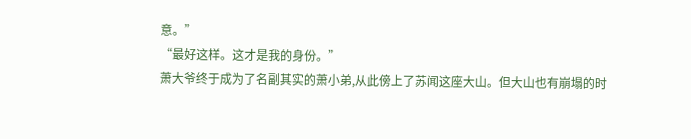意。”
“最好这样。这才是我的身份。”
萧大爷终于成为了名副其实的萧小弟,从此傍上了苏闻这座大山。但大山也有崩塌的时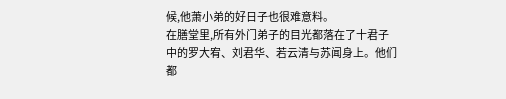候,他萧小弟的好日子也很难意料。
在膳堂里,所有外门弟子的目光都落在了十君子中的罗大宥、刘君华、若云清与苏闻身上。他们都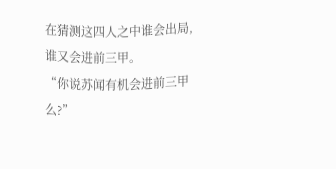在猜测这四人之中谁会出局,谁又会进前三甲。
“你说苏闻有机会进前三甲么?”